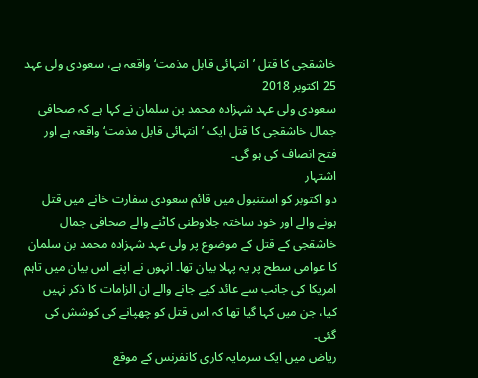خاشقجی کا قتل ’انتہائی قابل مذمت‘ واقعہ ہے، سعودی ولی عہد
25 اکتوبر 2018
سعودی ولی عہد شہزادہ محمد بن سلمان نے کہا ہے کہ صحافی جمال خاشقجی کا قتل ایک ’انتہائی قابل مذمت‘ واقعہ ہے اور فتح انصاف کی ہو گی۔
اشتہار
دو اکتوبر کو استنبول میں قائم سعودی سفارت خانے میں قتل ہونے والے اور خود ساختہ جلاوطنی کاٹنے والے صحافی جمال خاشقجی کے قتل کے موضوع پر ولی عہد شہزادہ محمد بن سلمان کا عوامی سطح پر یہ پہلا بیان تھا۔ انہوں نے اپنے اس بیان میں تاہم امریکا کی جانب سے عائد کیے جانے والے ان الزامات کا ذکر نہیں کیا، جن میں کہا گیا تھا کہ اس قتل کو چھپانے کی کوشش کی گئی۔
ریاض میں ایک سرمایہ کاری کانفرنس کے موقع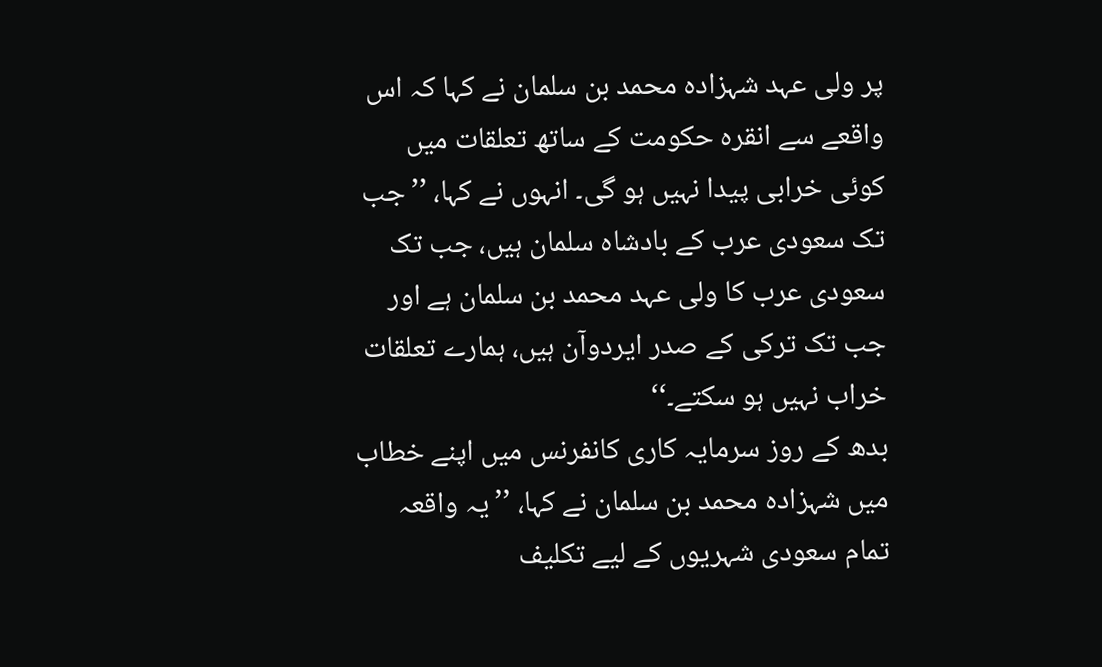پر ولی عہد شہزادہ محمد بن سلمان نے کہا کہ اس واقعے سے انقرہ حکومت کے ساتھ تعلقات میں کوئی خرابی پیدا نہیں ہو گی۔ انہوں نے کہا، ’’جب تک سعودی عرب کے بادشاہ سلمان ہیں، جب تک سعودی عرب کا ولی عہد محمد بن سلمان ہے اور جب تک ترکی کے صدر ایردوآن ہیں، ہمارے تعلقات خراب نہیں ہو سکتے۔‘‘
بدھ کے روز سرمایہ کاری کانفرنس میں اپنے خطاب میں شہزادہ محمد بن سلمان نے کہا، ’’یہ واقعہ تمام سعودی شہریوں کے لیے تکلیف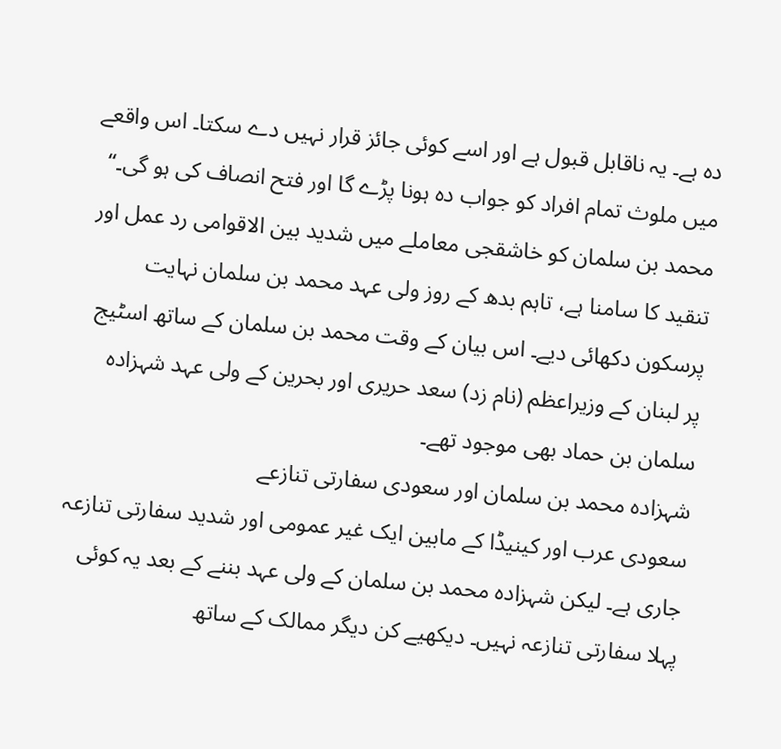دہ ہے۔ یہ ناقابل قبول ہے اور اسے کوئی جائز قرار نہیں دے سکتا۔ اس واقعے میں ملوث تمام افراد کو جواب دہ ہونا پڑے گا اور فتح انصاف کی ہو گی۔‘‘
محمد بن سلمان کو خاشقجی معاملے میں شدید بین الاقوامی رد عمل اور تنقيد کا سامنا ہے، تاہم بدھ کے روز ولی عہد محمد بن سلمان نہایت پرسکون دکھائی دیے۔ اس بیان کے وقت محمد بن سلمان کے ساتھ اسٹیج پر لبنان کے وزیراعظم (نام زد) سعد حریری اور بحرین کے ولی عہد شہزادہ سلمان بن حماد بھی موجود تھے۔
شہزادہ محمد بن سلمان اور سعودی سفارتی تنازعے
سعودی عرب اور کینیڈا کے مابین ایک غیر عمومی اور شدید سفارتی تنازعہ جاری ہے۔ لیکن شہزادہ محمد بن سلمان کے ولی عہد بننے کے بعد یہ کوئی پہلا سفارتی تنازعہ نہیں۔ دیکھیے کن دیگر ممالک کے ساتھ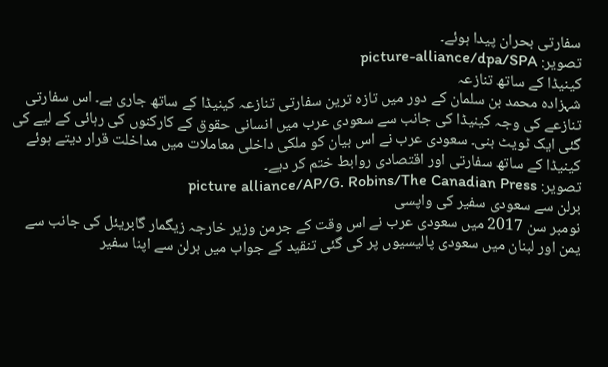سفارتی بحران پیدا ہوئے۔
تصویر: picture-alliance/dpa/SPA
کینیڈا کے ساتھ تنازعہ
شہزادہ محمد بن سلمان کے دور میں تازہ ترین سفارتی تنازعہ کینیڈا کے ساتھ جاری ہے۔ اس سفارتی تنازعے کی وجہ کینیڈا کی جانب سے سعودی عرب میں انسانی حقوق کے کارکنوں کی رہائی کے لیے کی گئی ایک ٹویٹ بنی۔ سعودی عرب نے اس بیان کو ملکی داخلی معاملات میں مداخلت قرار دیتے ہوئے کینیڈا کے ساتھ سفارتی اور اقتصادی روابط ختم کر دیے۔
تصویر: picture alliance/AP/G. Robins/The Canadian Press
برلن سے سعودی سفیر کی واپسی
نومبر سن 2017 میں سعودی عرب نے اس وقت کے جرمن وزیر خارجہ زیگمار گابریئل کی جانب سے یمن اور لبنان میں سعودی پالیسیوں پر کی گئی تنقید کے جواب میں برلن سے اپنا سفیر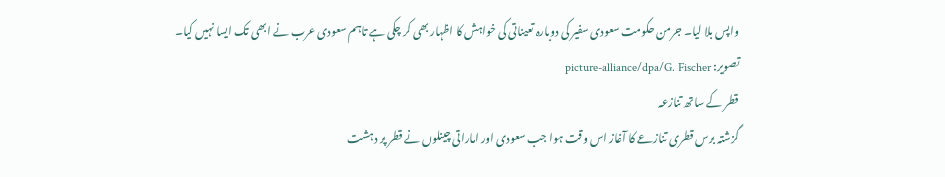واپس بلا لیا۔ جرمن حکومت سعودی سفیر کی دوبارہ تعیناتی کی خواہش کا اظہار بھی کر چکی ہے تاہم سعودی عرب نے ابھی تک ایسا نہیں کیا۔
تصویر: picture-alliance/dpa/G. Fischer
قطر کے ساتھ تنازعہ
گزشتہ برس قطری تنازعے کا آغاز اس وقت ہوا جب سعودی اور اماراتی چینلوں نے قطر پر دہشت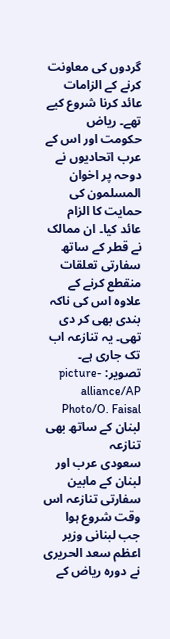گردوں کی معاونت کرنے کے الزامات عائد کرنا شروع کیے تھے۔ ریاض حکومت اور اس کے عرب اتحادیوں نے دوحہ پر اخوان المسلمون کی حمایت کا الزام عائد کیا۔ ان ممالک نے قطر کے ساتھ سفارتی تعلقات منقطع کرنے کے علاوہ اس کی ناکہ بندی بھی کر دی تھی۔ یہ تنازعہ اب تک جاری ہے۔
تصویر: picture-alliance/AP Photo/O. Faisal
لبنان کے ساتھ بھی تنازعہ
سعودی عرب اور لبنان کے مابین سفارتی تنازعہ اس وقت شروع ہوا جب لبنانی وزیر اعظم سعد الحریری نے دورہ ریاض کے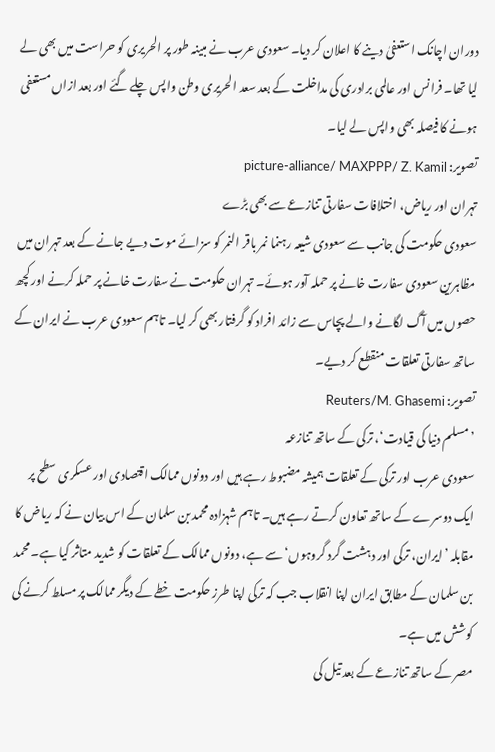دوران اچانک استعفیٰ دینے کا اعلان کر دیا۔ سعودی عرب نے مبینہ طور پر الحریری کو حراست میں بھی لے لیا تھا۔ فرانس اور عالمی برادری کی مداخلت کے بعد سعد الحریری وطن واپس چلے گئے اور بعد ازاں مستعفی ہونے کا فیصلہ بھی واپس لے لیا۔
تصویر: picture-alliance/ MAXPPP/ Z. Kamil
تہران اور ریاض، اختلافات سفارتی تنازعے سے بھی بڑے
سعودی حکومت کی جانب سے سعودی شیعہ رہنما نمر باقر النمر کو سزائے موت دیے جانے کے بعد تہران میں مظاہرین سعودی سفارت خانے پر حملہ آور ہوئے۔ تہران حکومت نے سفارت خانے پر حملہ کرنے اور کچھ حصوں میں آگ لگانے والے پچاس سے زائد افراد کو گرفتار بھی کر لیا۔ تاہم سعودی عرب نے ایران کے ساتھ سفارتی تعلقات منقطع کر دیے۔
تصویر: Reuters/M. Ghasemi
’مسلم دنیا کی قیادت‘، ترکی کے ساتھ تنازعہ
سعودی عرب اور ترکی کے تعلقات ہمیشہ مضبوط رہے ہیں اور دونوں ممالک اقتصادی اور عسکری سطح پر ایک دوسرے کے ساتھ تعاون کرتے رہے ہیں۔ تاہم شہزادہ محمد بن سلمان کے اس بیان نے کہ ریاض کا مقابلہ ’ایران، ترکی اور دہشت گرد گروہوں‘ سے ہے، دونوں ممالک کے تعلقات کو شدید متاثر کیا ہے۔ محمد بن سلمان کے مطابق ایران اپنا انقلاب جب کہ ترکی اپنا طرز حکومت خطے کے دیگر ممالک پر مسلط کرنے کی کوشش میں ہے۔
مصر کے ساتھ تنازعے کے بعد تیل کی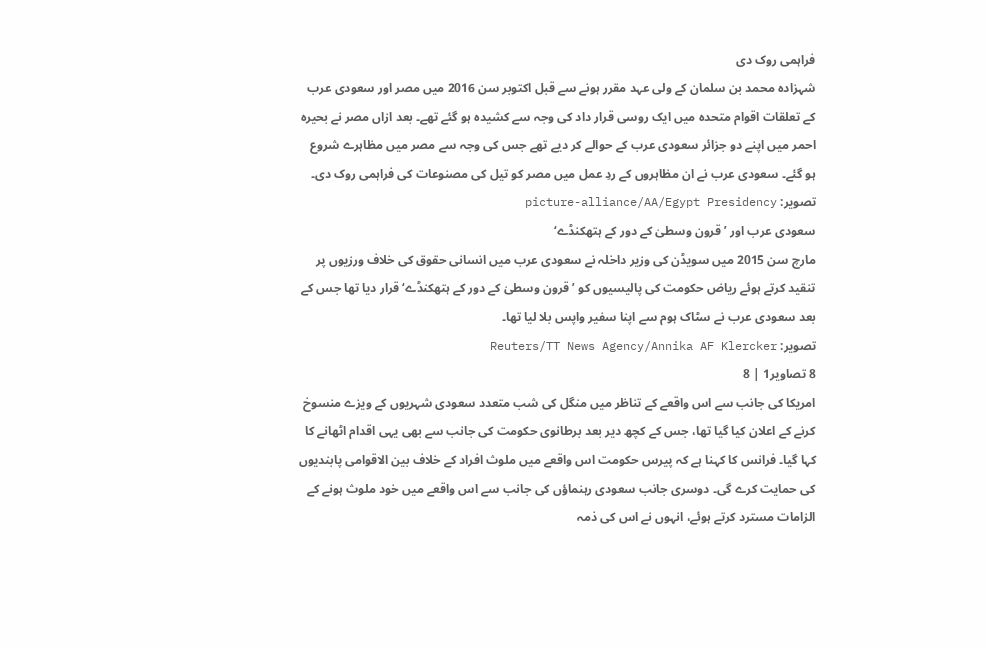فراہمی روک دی
شہزادہ محمد بن سلمان کے ولی عہد مقرر ہونے سے قبل اکتوبر سن 2016 میں مصر اور سعودی عرب کے تعلقات اقوام متحدہ میں ایک روسی قرار داد کی وجہ سے کشیدہ ہو گئے تھے۔ بعد ازاں مصر نے بحیرہ احمر میں اپنے دو جزائر سعودی عرب کے حوالے کر دیے تھے جس کی وجہ سے مصر میں مظاہرے شروع ہو گئے۔ سعودی عرب نے ان مظاہروں کے ردِ عمل میں مصر کو تیل کی مصنوعات کی فراہمی روک دی۔
تصویر: picture-alliance/AA/Egypt Presidency
سعودی عرب اور ’قرون وسطیٰ کے دور کے ہتھکنڈے‘
مارچ سن 2015 میں سویڈن کی وزیر داخلہ نے سعودی عرب میں انسانی حقوق کی خلاف ورزیوں پر تنقید کرتے ہوئے ریاض حکومت کی پالیسیوں کو ’قرون وسطیٰ کے دور کے ہتھکنڈے‘ قرار دیا تھا جس کے بعد سعودی عرب نے سٹاک ہوم سے اپنا سفیر واپس بلا لیا تھا۔
تصویر: Reuters/TT News Agency/Annika AF Klercker
8 تصاویر1 | 8
امریکا کی جانب سے اس واقعے کے تناظر میں منگل کی شب متعدد سعودی شہریوں کے ویزے منسوخ کرنے کے اعلان کیا گیا تھا، جس کے کچھ دیر بعد برطانوی حکومت کی جانب سے بھی یہی اقدام اٹھانے کا کہا گیا۔ فرانس کا کہنا ہے کہ پیرس حکومت اس واقعے میں ملوث افراد کے خلاف بین الاقوامی پابندیوں کی حمایت کرے گی۔ دوسری جانب سعودی رہنماؤں کی جانب سے اس واقعے میں خود ملوث ہونے کے الزامات مسترد کرتے ہوئے، انہوں نے اس کی ذمہ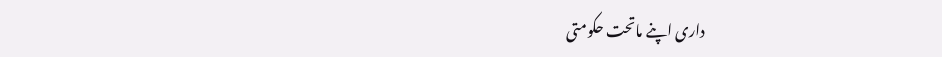داری اپنے ماتحت حکومتی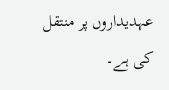عہدیداروں پر منتقل کی ہے۔